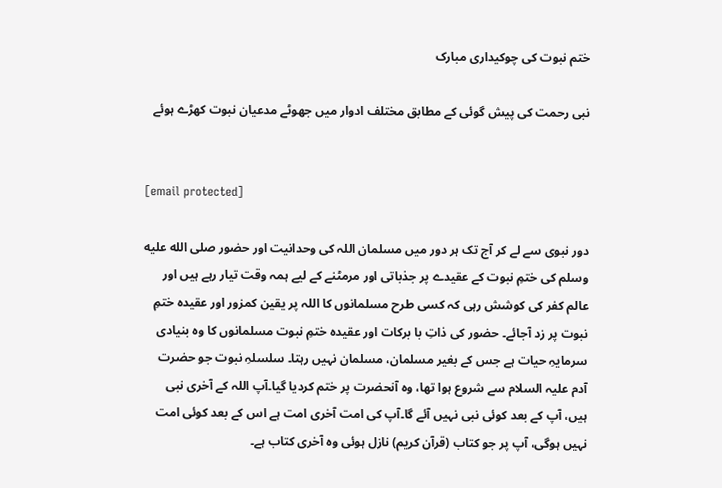ختم نبوت کی چوکیداری مبارک

نبی رحمت کی پیش گوئی کے مطابق مختلف ادوار میں جھوٹے مدعیان نبوت کھڑے ہوئے


[email protected]

دور نبوی سے لے کر آج تک ہر دور میں مسلمان اللہ کی وحدانیت اور حضور صلى الله عليه وسلم کی ختمِ نبوت کے عقیدے پر جذباتی اور مرمٹنے کے لیے ہمہ وقت تیار رہے ہیں اور عالم کفر کی کوشش رہی کہ کسی طرح مسلمانوں کا اللہ پر یقین کمزور اور عقیدہ ختمِ نبوت پر زد آجائے۔ حضور کی ذاتِ با برکات اور عقیدہ ختمِ نبوت مسلمانوں کا وہ بنیادی سرمایہِ حیات ہے جس کے بغیر مسلمان، مسلمان نہیں رہتا۔ سلسلہِ نبوت جو حضرت آدم علیہ السلام سے شروع ہوا تھا، وہ آنحضرت پر ختم کردیا گیا۔آپ اللہ کے آخری نبی ہیں، آپ کے بعد کوئی نبی نہیں آئے گا۔آپ کی امت آخری امت ہے اس کے بعد کوئی امت نہیں ہوگی، آپ پر جو کتاب (قرآن کریم) نازل ہوئی وہ آخری کتاب ہے۔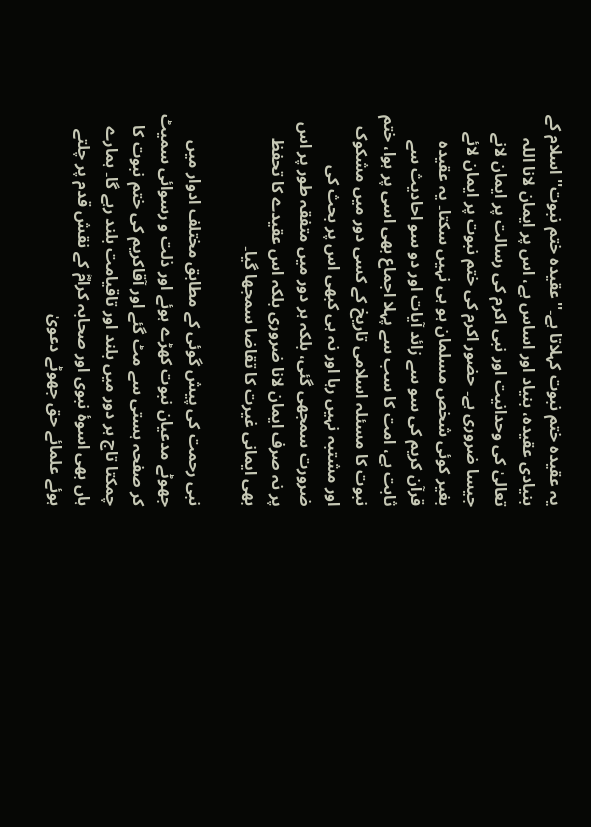یہ عقیدہ ختم نبوت کہلاتا ہے۔''عقیدہ ختم نبوت'' اسلام کے بنیادی عقیدہ، بنیاد اور اساس ہے، اس پر ایمان لانا اللہ تعالیٰ کی وحدانیت اور نبی اکرم کی رسالت پر ایمان لانے جیسا ضروری ہے۔ حضور اکرم کی ختم نبوت پر ایمان لائے بغیر کوئی شخص مسلمان ہو ہی نہیں سکتا۔ یہ عقیدہ قرآن کریم کی سو سے زائد آیات اور دو سو احادیث سے ثابت ہے، امت کا سب سے پہلا اجماع بھی اسی پر ہوا، ختم نبوت کا مسئلہ اسلامی تاریخ کے کسی دور میں مشکوک اور مشتبہ نہیں رہا اور نہ ہی کبھی اس پر بحث کی ضرورت سمجھی گئی، بلکہ ہر دور میں متفقہ طور پر اس پر نہ صرف ایمان لانا ضروری بلکہ اس عقیدے کا تحفظ بھی ایمانی غیرت کا تقاضا سمجھا گیا۔

نبی رحمت کی پیش گوئی کے مطابق مختلف ادوار میں جھوٹے مدعیان نبوت کھڑے ہوئے اور ذلت و رسوائی سمیٹ کر صفحہ ہستی سے مٹ گئے اور آقاکریم کی ختم نبوت کا چمکتا تاج ہر دور میں بلند اور تاقیامت بلند رہے گا۔ ہمارے ہاں بھی اسوۂ نبوی اور صحابہ کرامؓ کے نقش قدم پر چلتے ہوئے علمائے حق جھوٹے دعویٰ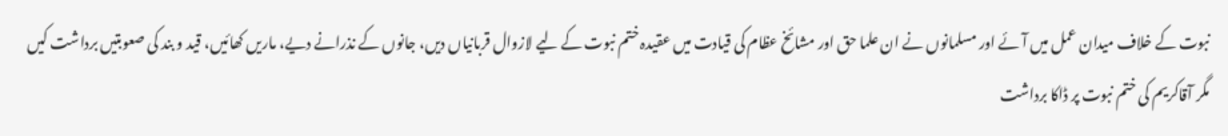نبوت کے خلاف میدان عمل میں آئے اور مسلمانوں نے ان علما حق اور مشائخ عظام کی قیادت میں عقیدہ ختم نبوت کے لیے لازوال قربانیاں دیں، جانوں کے نذرانے دیے، ماریں کھائیں، قید و بند کی صعوبتیں برداشت کیں مگر آقاکریم کی ختم نبوت پر ڈاکا برداشت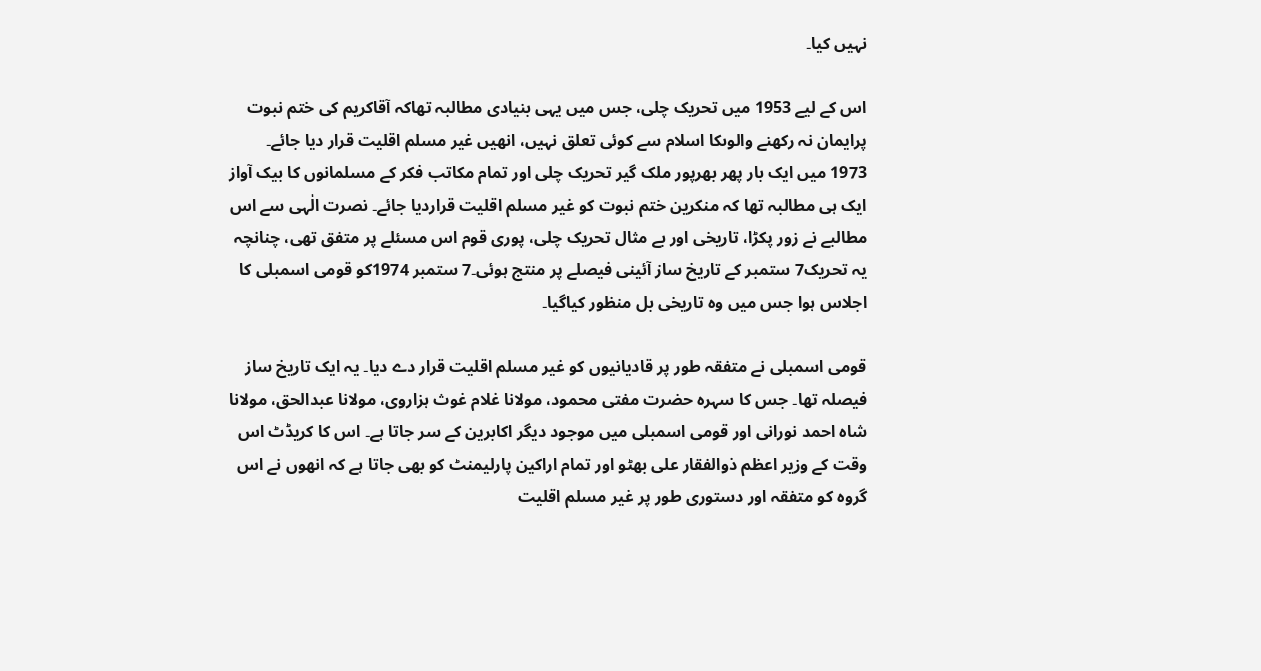نہیں کیا۔

اس کے لیے 1953 میں تحریک چلی، جس میں یہی بنیادی مطالبہ تھاکہ آقاکریم کی ختم نبوت پرایمان نہ رکھنے والوںکا اسلام سے کوئی تعلق نہیں، انھیں غیر مسلم اقلیت قرار دیا جائے۔ 1973 میں ایک بار پھر بھرپور ملک گیر تحریک چلی اور تمام مکاتب فکر کے مسلمانوں کا بیک آواز ایک ہی مطالبہ تھا کہ منکرین ختم نبوت کو غیر مسلم اقلیت قراردیا جائے۔ نصرت الٰہی سے اس مطالبے نے زور پکڑا، تاریخی اور بے مثال تحریک چلی، پوری قوم اس مسئلے پر متفق تھی، چنانچہ یہ تحریک7 ستمبر کے تاریخ ساز آئینی فیصلے پر منتج ہوئی۔7 ستمبر 1974کو قومی اسمبلی کا اجلاس ہوا جس میں وہ تاریخی بل منظور کیاگیا۔

قومی اسمبلی نے متفقہ طور پر قادیانیوں کو غیر مسلم اقلیت قرار دے دیا۔ یہ ایک تاریخ ساز فیصلہ تھا۔ جس کا سہرہ حضرت مفتی محمود، مولانا غلام غوث ہزاروی، مولانا عبدالحق، مولانا شاہ احمد نورانی اور قومی اسمبلی میں موجود دیگر اکابرین کے سر جاتا ہے۔ اس کا کریڈٹ اس وقت کے وزیر اعظم ذوالفقار علی بھٹو اور تمام اراکین پارلیمنٹ کو بھی جاتا ہے کہ انھوں نے اس گروہ کو متفقہ اور دستوری طور پر غیر مسلم اقلیت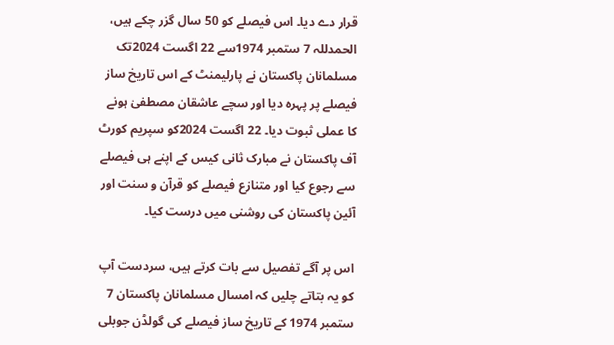قرار دے دیا۔ اس فیصلے کو 50 سال گزر چکے ہیں، الحمدللہ 7 ستمبر 1974سے 22 اگست 2024تک مسلمانان پاکستان نے پارلیمنٹ کے اس تاریخ ساز فیصلے پر پہرہ دیا اور سچے عاشقان مصطفیٰ ہونے کا عملی ثبوت دیا۔ 22 اگست 2024کو سپریم کورٹ آف پاکستان نے مبارک ثانی کیس کے اپنے ہی فیصلے سے رجوع کیا اور متنازع فیصلے کو قرآن و سنت اور آئین پاکستان کی روشنی میں درست کیا۔

اس پر آگے تفصیل سے بات کرتے ہیں، سردست آپ کو یہ بتاتے چلیں کہ امسال مسلمانان پاکستان 7 ستمبر 1974 کے تاریخ ساز فیصلے کی گولڈن جوبلی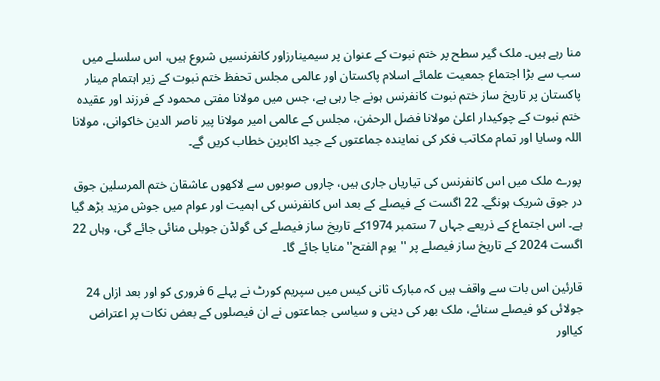منا رہے ہیں۔ ملک گیر سطح پر ختم نبوت کے عنوان پر سیمینارزاور کانفرنسیں شروع ہیں، اس سلسلے میں سب سے بڑا اجتماع جمعیت علمائے اسلام پاکستان اور عالمی مجلس تحفظ ختم نبوت کے زیر اہتمام مینار پاکستان پر تاریخ ساز ختم نبوت کانفرنس ہونے جا رہی ہے، جس میں مولانا مفتی محمود کے فرزند اور عقیدہ ختم نبوت کے چوکیدار اعلیٰ مولانا فضل الرحمٰن، مجلس کے عالمی امیر مولانا پیر ناصر الدین خاکوانی، مولانا اللہ وسایا اور تمام مکاتب فکر کی نمایندہ جماعتوں کے جید اکابرین خطاب کریں گے۔

پورے ملک میں اس کانفرنس کی تیاریاں جاری ہیں، چاروں صوبوں سے لاکھوں عاشقان ختم المرسلین جوق در جوق شریک ہونگے۔ 22 اگست کے فیصلے کے بعد اس کانفرنس کی اہمیت اور عوام میں جوش مزید بڑھ گیا ہے۔ اس اجتماع کے ذریعے جہاں 7 ستمبر 1974کے تاریخ ساز فیصلے کی گولڈن جوبلی منائی جائے گی، وہاں 22 اگست 2024 کے تاریخ ساز فیصلے پر ''یوم الفتح'' منایا جائے گا۔

قارئین اس بات سے واقف ہیں کہ مبارک ثانی کیس میں سپریم کورٹ نے پہلے 6 فروری کو اور بعد ازاں 24 جولائی کو فیصلے سنائے، ملک بھر کی دینی و سیاسی جماعتوں نے ان فیصلوں کے بعض نکات پر اعتراض کیااور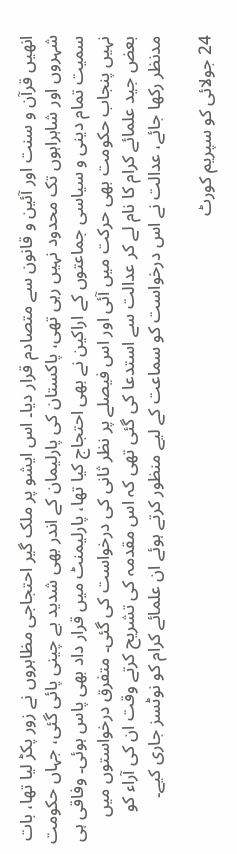انھیں قرآن و سنت اور آئین و قانون سے متصادم قرار دیا۔ اس ایشو پر ملک گیر احتجاجی مظاہروں نے زور پکڑ لیا تھا، بات شہروں اور شاہراہوں تک محدود نہیں رہی تھی، پاکستان کی پارلیمان کے اندر بھی شدید بے چینی پائی گئی، جہاں حکومت سمیت تمام دینی و سیاسی جماعتوں کے اراکین نے بھی احتجاج کیا تھا، پارلیمنٹ میں قرار داد بھی پاس ہوئی۔ وفاقی ہی نہیں پنجاب حکومت بھی حرکت میں آئی اور اس فیصلے پر نظر ثانی کی درخواست کی گئی۔ متفرق درخواستوں میں بعض جید علمائے کرام کا نام لے کر عدالت سے استدعا کی گئی تھی کہ اس مقدمہ کی تشریح کرتے وقت ان کی آراء کو مدنظر رکھا جائے، عدالت نے اس درخواست کو سماعت کے لیے منظور کرتے ہوئے ان علمائے کرام کو نوٹسز جاری کیے۔

24 جولائی کو سپریم کورٹ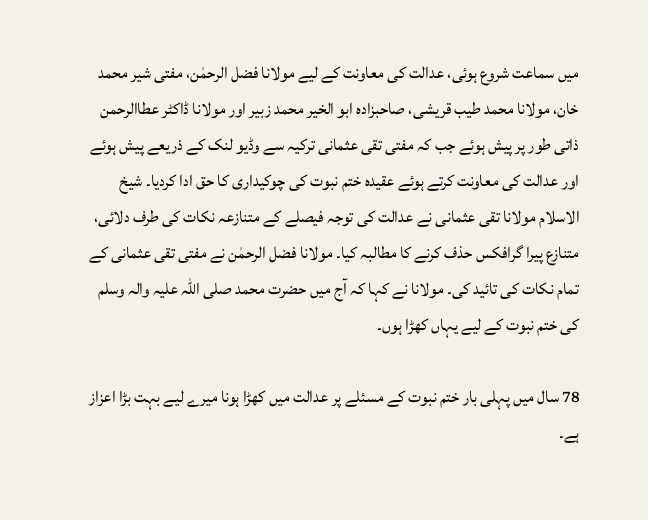میں سماعت شروع ہوئی، عدالت کی معاونت کے لیے مولانا فضل الرحمٰن، مفتی شیر محمد خان، مولانا محمد طیب قریشی، صاحبزادہ ابو الخیر محمد زبیر اور مولانا ڈاکٹر عطاالرحمن ذاتی طور پر پیش ہوئے جب کہ مفتی تقی عثمانی ترکیہ سے وڈیو لنک کے ذریعے پیش ہوئے اور عدالت کی معاونت کرتے ہوئے عقیدہ ختم نبوت کی چوکیداری کا حق ادا کردیا۔ شیخ الاسلام مولانا تقی عثمانی نے عدالت کی توجہ فیصلے کے متنازعہ نکات کی طرف دلائی، متنازع پیرا گرافکس حذف کرنے کا مطالبہ کیا۔ مولانا فضل الرحمٰن نے مفتی تقی عثمانی کے تمام نکات کی تائید کی۔ مولانا نے کہا کہ آج میں حضرت محمد صلی اللہ علیہ والہ وسلم کی ختم نبوت کے لیے یہاں کھڑا ہوں۔

78 سال میں پہلی بار ختم نبوت کے مسئلے پر عدالت میں کھڑا ہونا میرے لیے بہت بڑا اعزاز ہے۔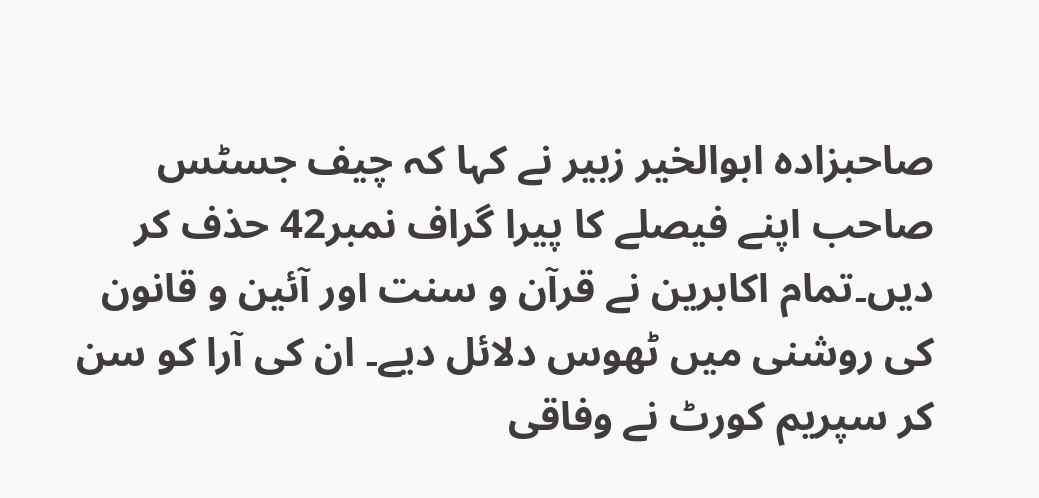صاحبزادہ ابوالخیر زبیر نے کہا کہ چیف جسٹس صاحب اپنے فیصلے کا پیرا گراف نمبر42 حذف کر دیں۔تمام اکابرین نے قرآن و سنت اور آئین و قانون کی روشنی میں ٹھوس دلائل دیے۔ ان کی آرا کو سن کر سپریم کورٹ نے وفاقی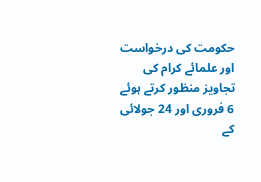حکومت کی درخواست اور علمائے کرام کی تجاویز منظور کرتے ہوئے 6 فروری اور 24 جولائی کے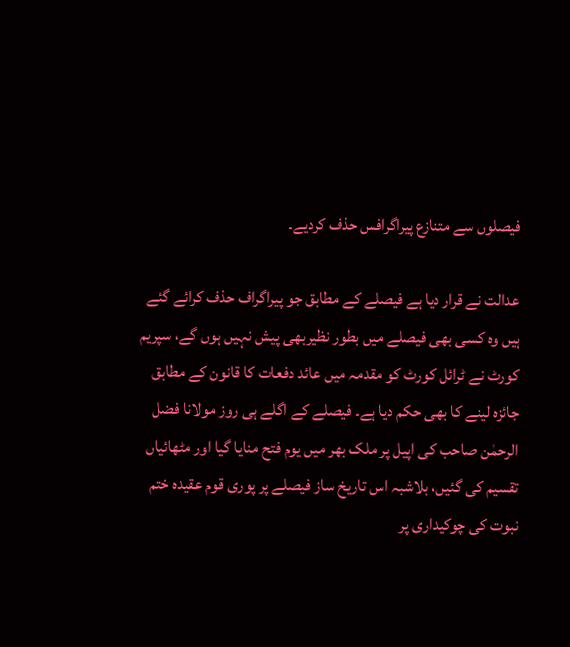فیصلوں سے متنازع پیراگرافس حذف کردیے۔

عدالت نے قرار دیا ہے فیصلے کے مطابق جو پیراگراف حذف کرائے گئے ہیں وہ کسی بھی فیصلے میں بطور نظیربھی پیش نہیں ہوں گے، سپریم کورٹ نے ٹرائل کورٹ کو مقدمہ میں عائد دفعات کا قانون کے مطابق جائزہ لینے کا بھی حکم دیا ہے۔ فیصلے کے اگلے ہی روز مولانا فضل الرحمٰن صاحب کی اپیل پر ملک بھر میں یوم فتح منایا گیا اور مٹھائیاں تقسیم کی گئیں، بلاشبہ اس تاریخ ساز فیصلے پر پوری قوم عقیدہ ختم نبوت کی چوکیداری پر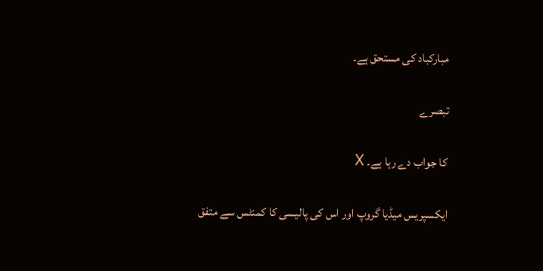مبارکباد کی مستحق ہے۔

تبصرے

کا جواب دے رہا ہے۔ X

ایکسپریس میڈیا گروپ اور اس کی پالیسی کا کمنٹس سے متفق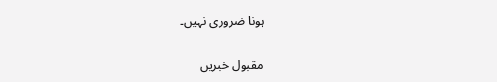ہونا ضروری نہیں۔

مقبول خبریں